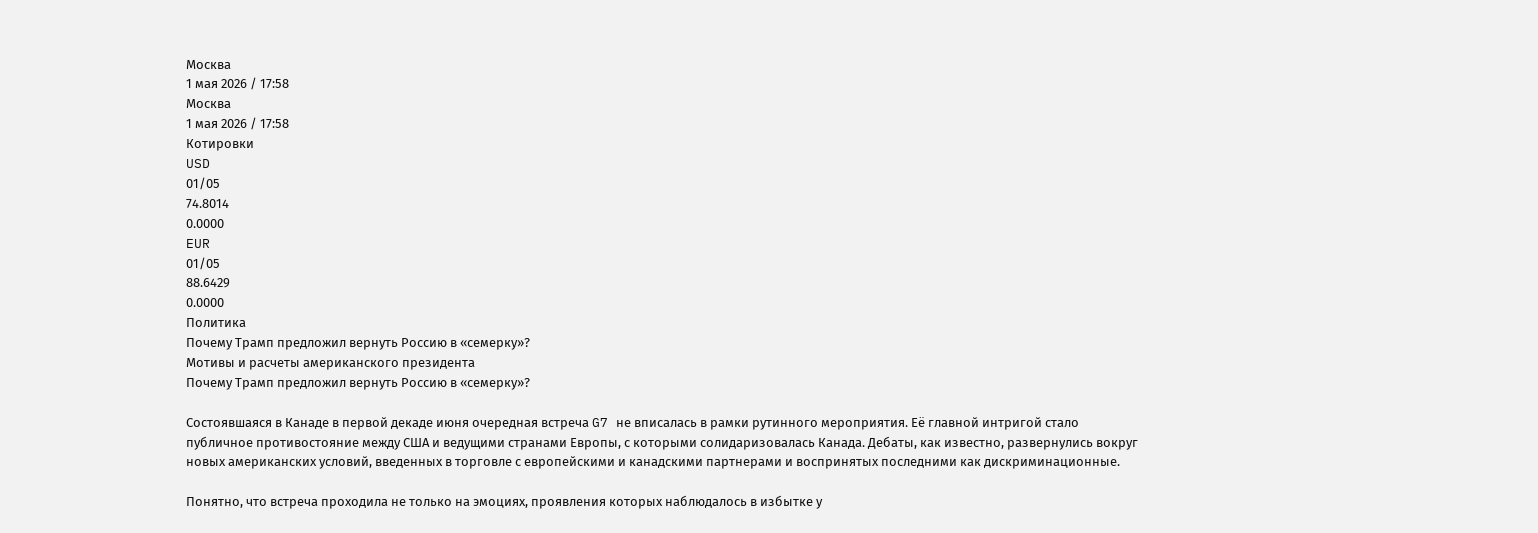Москва
1 мая 2026 / 17:58
Москва
1 мая 2026 / 17:58
Котировки
USD
01/05
74.8014
0.0000
EUR
01/05
88.6429
0.0000
Политика
Почему Трамп предложил вернуть Россию в «семерку»?
Мотивы и расчеты американского президента
Почему Трамп предложил вернуть Россию в «семерку»?

Состоявшаяся в Канаде в первой декаде июня очередная встреча G7 не вписалась в рамки рутинного мероприятия. Её главной интригой стало публичное противостояние между США и ведущими странами Европы, с которыми солидаризовалась Канада. Дебаты, как известно, развернулись вокруг новых американских условий, введенных в торговле с европейскими и канадскими партнерами и воспринятых последними как дискриминационные.

Понятно, что встреча проходила не только на эмоциях, проявления которых наблюдалось в избытке у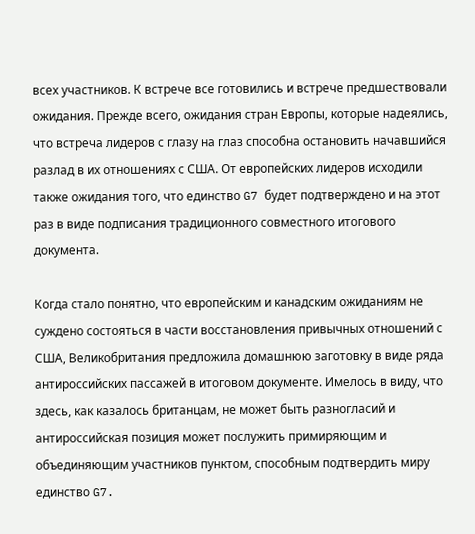всех участников. К встрече все готовились и встрече предшествовали ожидания. Прежде всего, ожидания стран Европы, которые надеялись, что встреча лидеров с глазу на глаз способна остановить начавшийся разлад в их отношениях с США. От европейских лидеров исходили также ожидания того, что единство G7 будет подтверждено и на этот раз в виде подписания традиционного совместного итогового документа.

Когда стало понятно, что европейским и канадским ожиданиям не суждено состояться в части восстановления привычных отношений с США, Великобритания предложила домашнюю заготовку в виде ряда антироссийских пассажей в итоговом документе. Имелось в виду, что здесь, как казалось британцам, не может быть разногласий и антироссийская позиция может послужить примиряющим и объединяющим участников пунктом, способным подтвердить миру единство G7.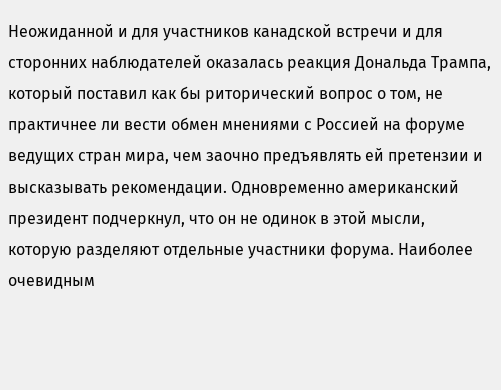Неожиданной и для участников канадской встречи и для сторонних наблюдателей оказалась реакция Дональда Трампа, который поставил как бы риторический вопрос о том, не практичнее ли вести обмен мнениями с Россией на форуме ведущих стран мира, чем заочно предъявлять ей претензии и высказывать рекомендации. Одновременно американский президент подчеркнул, что он не одинок в этой мысли, которую разделяют отдельные участники форума. Наиболее очевидным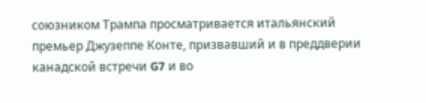союзником Трампа просматривается итальянский премьер Джузеппе Конте, призвавший и в преддверии канадской встречи G7 и во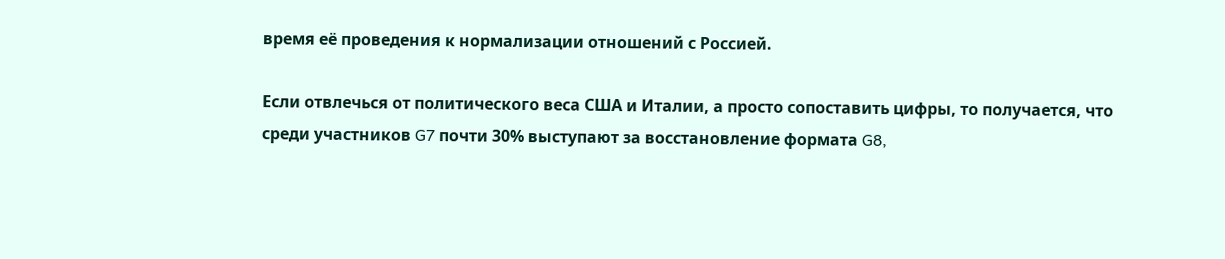время её проведения к нормализации отношений с Россией.

Если отвлечься от политического веса США и Италии, а просто сопоставить цифры, то получается, что среди участников G7 почти 30% выступают за восстановление формата G8,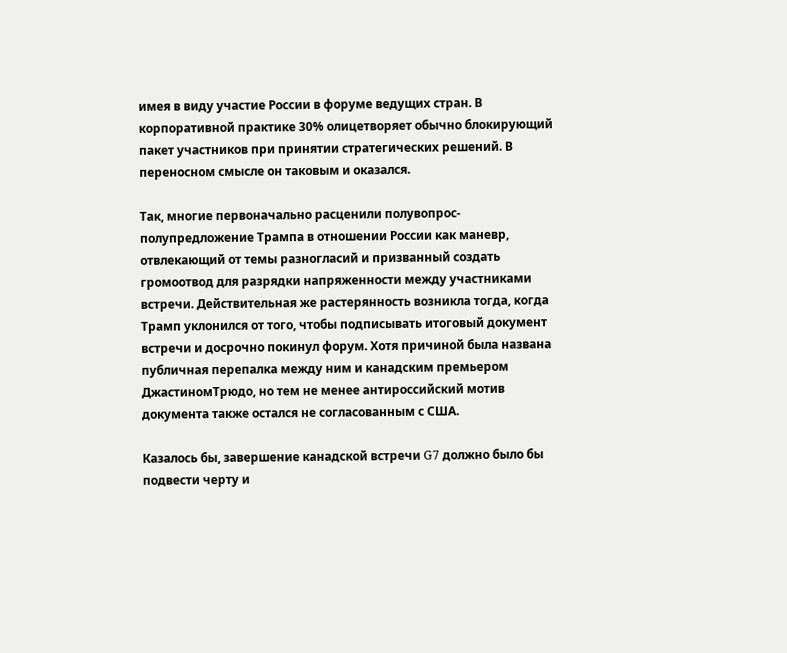имея в виду участие России в форуме ведущих стран. В корпоративной практике 30% олицетворяет обычно блокирующий пакет участников при принятии стратегических решений. В переносном смысле он таковым и оказался.

Так, многие первоначально расценили полувопрос-полупредложение Трампа в отношении России как маневр, отвлекающий от темы разногласий и призванный создать громоотвод для разрядки напряженности между участниками встречи. Действительная же растерянность возникла тогда, когда Трамп уклонился от того, чтобы подписывать итоговый документ встречи и досрочно покинул форум. Хотя причиной была названа публичная перепалка между ним и канадским премьером ДжастиномТрюдо, но тем не менее антироссийский мотив документа также остался не согласованным с США.

Казалось бы, завершение канадской встречи G7 должно было бы подвести черту и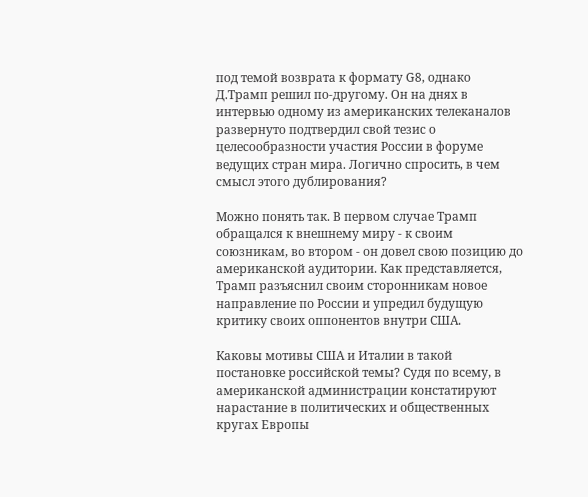под темой возврата к формату G8, однако Д.Трамп решил по-другому. Он на днях в интервью одному из американских телеканалов развернуто подтвердил свой тезис о целесообразности участия России в форуме ведущих стран мира. Логично спросить, в чем смысл этого дублирования?

Можно понять так. В первом случае Трамп обращался к внешнему миру - к своим союзникам, во втором - он довел свою позицию до американской аудитории. Как представляется, Трамп разъяснил своим сторонникам новое направление по России и упредил будущую критику своих оппонентов внутри США.

Каковы мотивы США и Италии в такой постановке российской темы? Судя по всему, в американской администрации констатируют нарастание в политических и общественных кругах Европы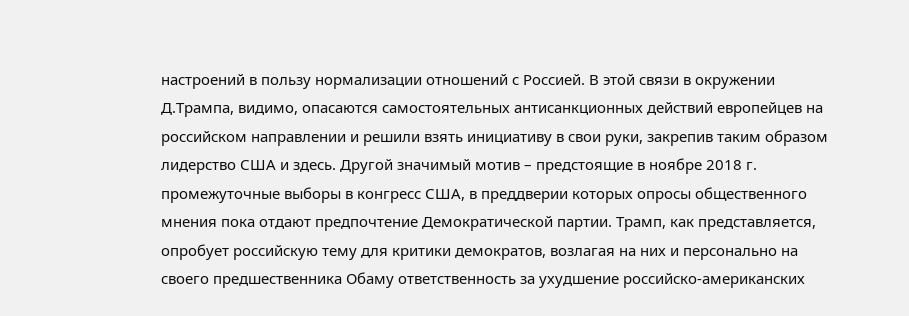настроений в пользу нормализации отношений с Россией. В этой связи в окружении Д.Трампа, видимо, опасаются самостоятельных антисанкционных действий европейцев на российском направлении и решили взять инициативу в свои руки, закрепив таким образом лидерство США и здесь. Другой значимый мотив – предстоящие в ноябре 2018 г. промежуточные выборы в конгресс США, в преддверии которых опросы общественного мнения пока отдают предпочтение Демократической партии. Трамп, как представляется, опробует российскую тему для критики демократов, возлагая на них и персонально на своего предшественника Обаму ответственность за ухудшение российско-американских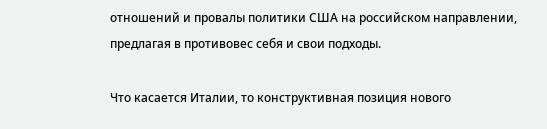отношений и провалы политики США на российском направлении, предлагая в противовес себя и свои подходы.

Что касается Италии, то конструктивная позиция нового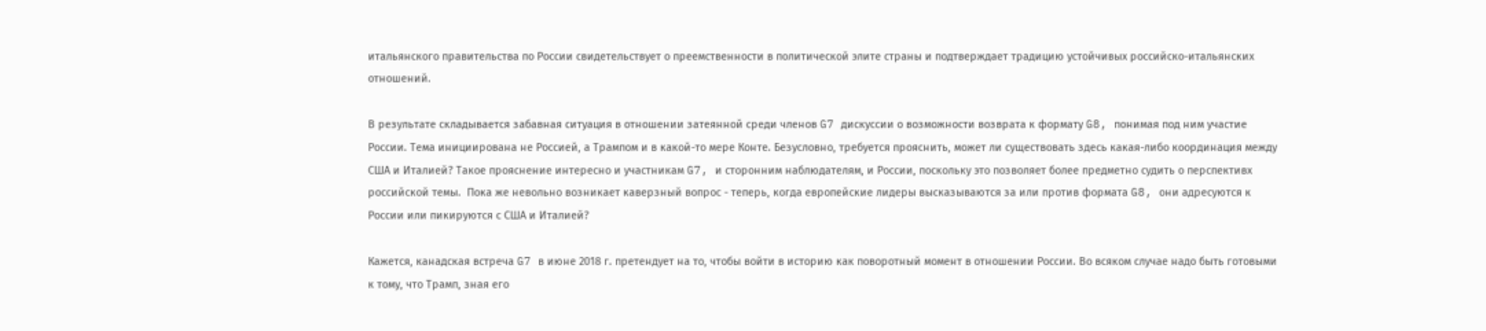итальянского правительства по России свидетельствует о преемственности в политической элите страны и подтверждает традицию устойчивых российско-итальянских отношений.

В результате складывается забавная ситуация в отношении затеянной среди членов G7 дискуссии о возможности возврата к формату G8, понимая под ним участие России. Тема инициирована не Россией, а Трампом и в какой-то мере Конте. Безусловно, требуется прояснить, может ли существовать здесь какая-либо координация между США и Италией? Такое прояснение интересно и участникам G7, и сторонним наблюдателям, и России, поскольку это позволяет более предметно судить о перспективх российской темы.  Пока же невольно возникает каверзный вопрос - теперь, когда европейские лидеры высказываются за или против формата G8, они адресуются к России или пикируются с США и Италией?

Кажется, канадская встреча G7 в июне 2018 г. претендует на то, чтобы войти в историю как поворотный момент в отношении России. Во всяком случае надо быть готовыми к тому, что Трамп, зная его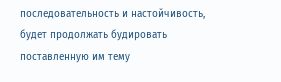последовательность и настойчивость, будет продолжать будировать поставленную им тему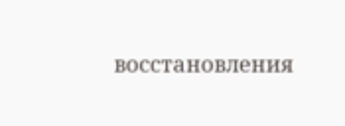восстановления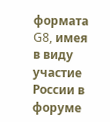формата G8, имея в виду участие России в форуме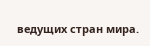ведущих стран мира.